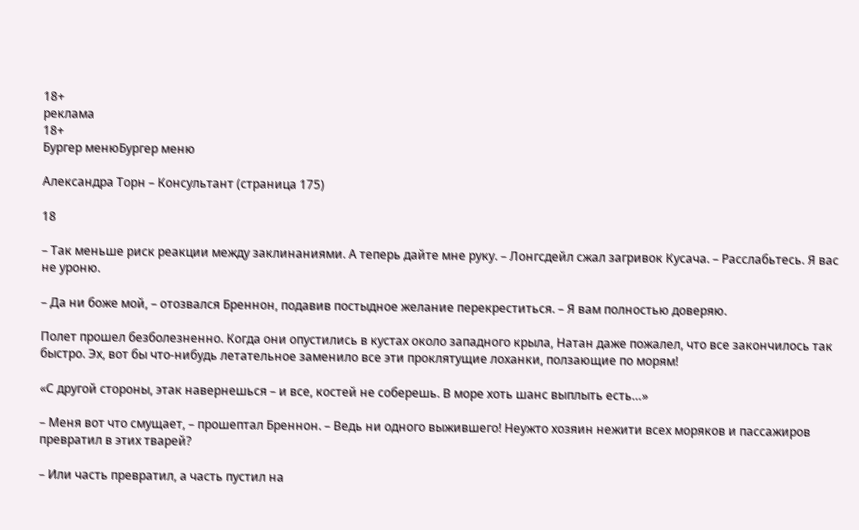18+
реклама
18+
Бургер менюБургер меню

Александра Торн – Консультант (страница 175)

18

– Так меньше риск реакции между заклинаниями. А теперь дайте мне руку. – Лонгсдейл сжал загривок Кусача. – Расслабьтесь. Я вас не уроню.

– Да ни боже мой, – отозвался Бреннон, подавив постыдное желание перекреститься. – Я вам полностью доверяю.

Полет прошел безболезненно. Когда они опустились в кустах около западного крыла, Натан даже пожалел, что все закончилось так быстро. Эх, вот бы что-нибудь летательное заменило все эти проклятущие лоханки, ползающие по морям!

«С другой стороны, этак навернешься – и все, костей не соберешь. В море хоть шанс выплыть есть…»

– Меня вот что смущает, – прошептал Бреннон. – Ведь ни одного выжившего! Неужто хозяин нежити всех моряков и пассажиров превратил в этих тварей?

– Или часть превратил, а часть пустил на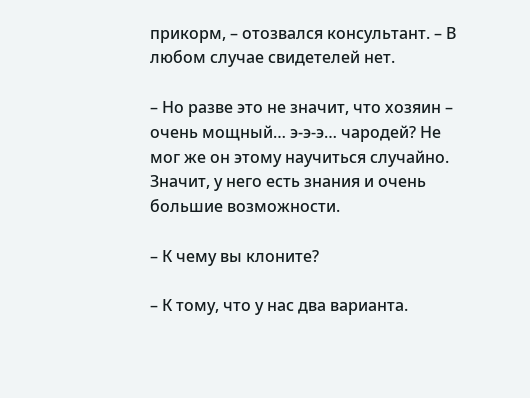прикорм, – отозвался консультант. – В любом случае свидетелей нет.

– Но разве это не значит, что хозяин – очень мощный… э-э-э… чародей? Не мог же он этому научиться случайно. Значит, у него есть знания и очень большие возможности.

– К чему вы клоните?

– К тому, что у нас два варианта.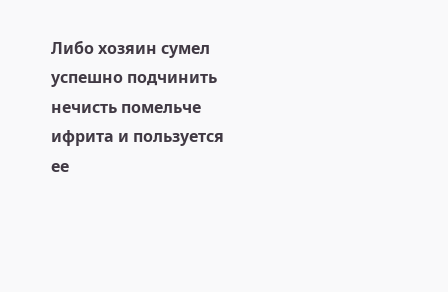Либо хозяин сумел успешно подчинить нечисть помельче ифрита и пользуется ее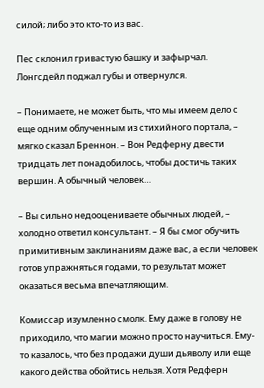силой; либо это кто-то из вас.

Пес склонил гривастую башку и зафырчал. Лонгсдейл поджал губы и отвернулся.

– Понимаете, не может быть, что мы имеем дело с еще одним облученным из стихийного портала, – мягко сказал Бреннон. – Вон Редферну двести тридцать лет понадобилось, чтобы достичь таких вершин. А обычный человек…

– Вы сильно недооцениваете обычных людей, – холодно ответил консультант. – Я бы смог обучить примитивным заклинаниям даже вас, а если человек готов упражняться годами, то результат может оказаться весьма впечатляющим.

Комиссар изумленно смолк. Ему даже в голову не приходило, что магии можно просто научиться. Ему-то казалось, что без продажи души дьяволу или еще какого действа обойтись нельзя. Хотя Редферн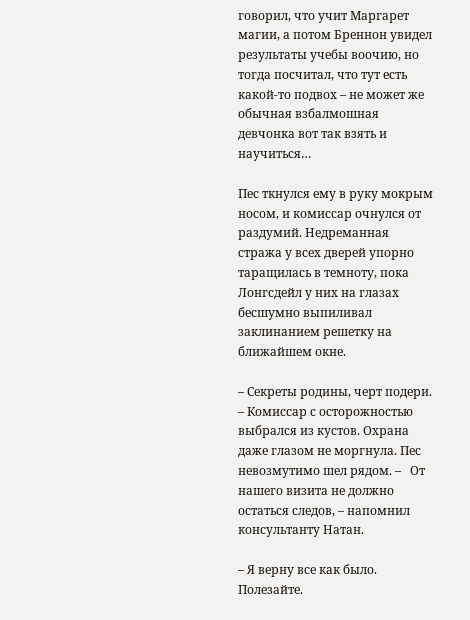говорил, что учит Маргарет магии, а потом Бреннон увидел результаты учебы воочию, но тогда посчитал, что тут есть какой-то подвох – не может же обычная взбалмошная девчонка вот так взять и научиться…

Пес ткнулся ему в руку мокрым носом, и комиссар очнулся от раздумий. Недреманная стража у всех дверей упорно таращилась в темноту, пока Лонгсдейл у них на глазах бесшумно выпиливал заклинанием решетку на ближайшем окне.

– Секреты родины, черт подери. – Комиссар с осторожностью выбрался из кустов. Охрана даже глазом не моргнула. Пес невозмутимо шел рядом. –   От нашего визита не должно остаться следов, – напомнил консультанту Натан.

– Я верну все как было. Полезайте.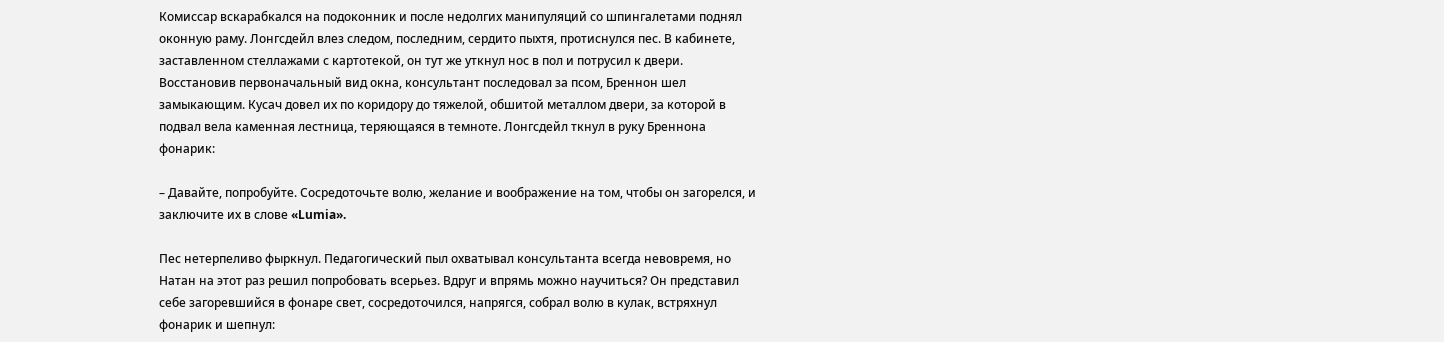Комиссар вскарабкался на подоконник и после недолгих манипуляций со шпингалетами поднял оконную раму. Лонгсдейл влез следом, последним, сердито пыхтя, протиснулся пес. В кабинете, заставленном стеллажами с картотекой, он тут же уткнул нос в пол и потрусил к двери. Восстановив первоначальный вид окна, консультант последовал за псом, Бреннон шел замыкающим. Кусач довел их по коридору до тяжелой, обшитой металлом двери, за которой в подвал вела каменная лестница, теряющаяся в темноте. Лонгсдейл ткнул в руку Бреннона фонарик:

– Давайте, попробуйте. Сосредоточьте волю, желание и воображение на том, чтобы он загорелся, и заключите их в слове «Lumia».

Пес нетерпеливо фыркнул. Педагогический пыл охватывал консультанта всегда невовремя, но Натан на этот раз решил попробовать всерьез. Вдруг и впрямь можно научиться? Он представил себе загоревшийся в фонаре свет, сосредоточился, напрягся, собрал волю в кулак, встряхнул фонарик и шепнул: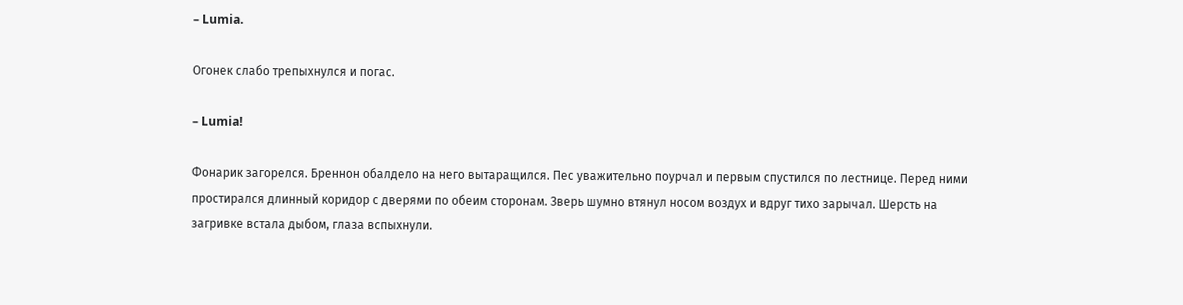– Lumia.

Огонек слабо трепыхнулся и погас.

– Lumia!

Фонарик загорелся. Бреннон обалдело на него вытаращился. Пес уважительно поурчал и первым спустился по лестнице. Перед ними простирался длинный коридор с дверями по обеим сторонам. Зверь шумно втянул носом воздух и вдруг тихо зарычал. Шерсть на загривке встала дыбом, глаза вспыхнули.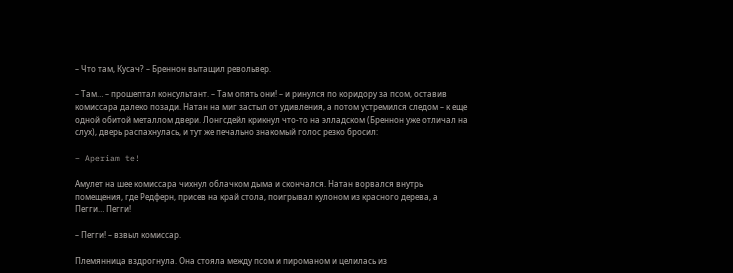– Что там, Кусач? – Бреннон вытащил револьвер.

– Там… – прошептал консультант. – Там опять они! – и ринулся по коридору за псом, оставив комиссара далеко позади. Натан на миг застыл от удивления, а потом устремился следом – к еще одной обитой металлом двери. Лонгсдейл крикнул что-то на элладском (Бреннон уже отличал на слух), дверь распахнулась, и тут же печально знакомый голос резко бросил:

– Aperiam te!

Амулет на шее комиссара чихнул облачком дыма и скончался. Натан ворвался внутрь помещения, где Редферн, присев на край стола, поигрывал кулоном из красного дерева, а Пегги… Пегги!

– Пегги! – взвыл комиссар.

Племянница вздрогнула. Она стояла между псом и пироманом и целилась из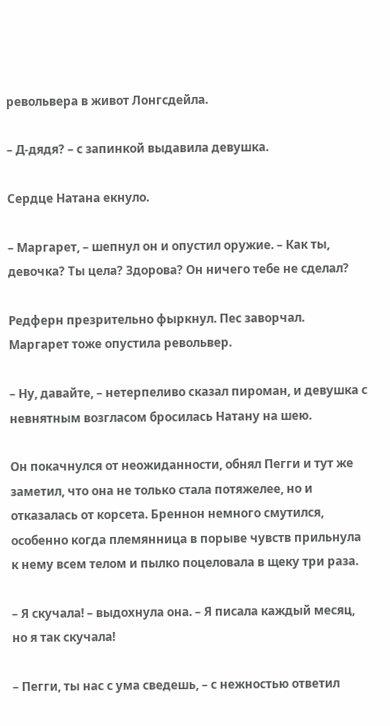револьвера в живот Лонгсдейла.

– Д-дядя? – с запинкой выдавила девушка.

Сердце Натана екнуло.

– Маргарет, – шепнул он и опустил оружие. – Как ты, девочка? Ты цела? Здорова? Он ничего тебе не сделал?

Редферн презрительно фыркнул. Пес заворчал. Маргарет тоже опустила револьвер.

– Ну, давайте, – нетерпеливо сказал пироман, и девушка с невнятным возгласом бросилась Натану на шею.

Он покачнулся от неожиданности, обнял Пегги и тут же заметил, что она не только стала потяжелее, но и отказалась от корсета. Бреннон немного смутился, особенно когда племянница в порыве чувств прильнула к нему всем телом и пылко поцеловала в щеку три раза.

– Я скучала! – выдохнула она. – Я писала каждый месяц, но я так скучала!

– Пегги, ты нас с ума сведешь, – с нежностью ответил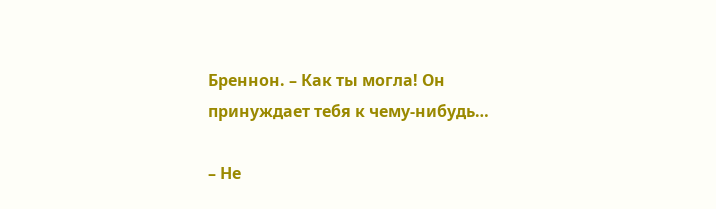Бреннон. – Как ты могла! Он принуждает тебя к чему-нибудь…

– Не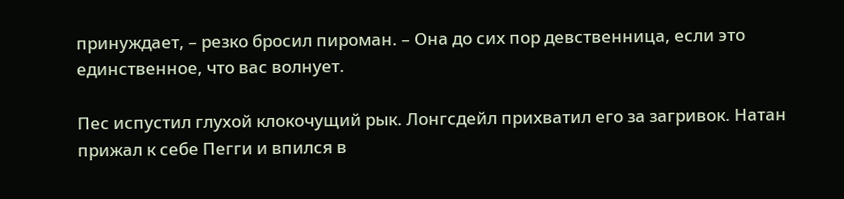принуждает, – резко бросил пироман. – Она до сих пор девственница, если это единственное, что вас волнует.

Пес испустил глухой клокочущий рык. Лонгсдейл прихватил его за загривок. Натан прижал к себе Пегги и впился в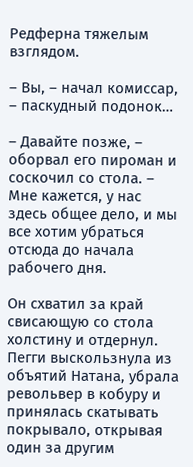Редферна тяжелым взглядом.

– Вы, – начал комиссар, – паскудный подонок…

– Давайте позже, – оборвал его пироман и соскочил со стола. – Мне кажется, у нас здесь общее дело, и мы все хотим убраться отсюда до начала рабочего дня.

Он схватил за край свисающую со стола холстину и отдернул. Пегги выскользнула из объятий Натана, убрала револьвер в кобуру и принялась скатывать покрывало, открывая один за другим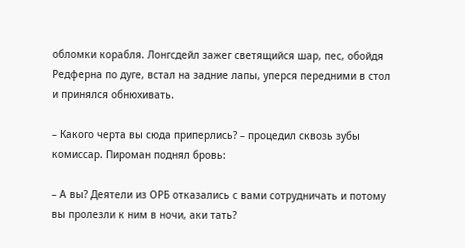обломки корабля. Лонгсдейл зажег светящийся шар, пес, обойдя Редферна по дуге, встал на задние лапы, уперся передними в стол и принялся обнюхивать.

– Какого черта вы сюда приперлись? – процедил сквозь зубы комиссар. Пироман поднял бровь:

– А вы? Деятели из ОРБ отказались с вами сотрудничать и потому вы пролезли к ним в ночи, аки тать?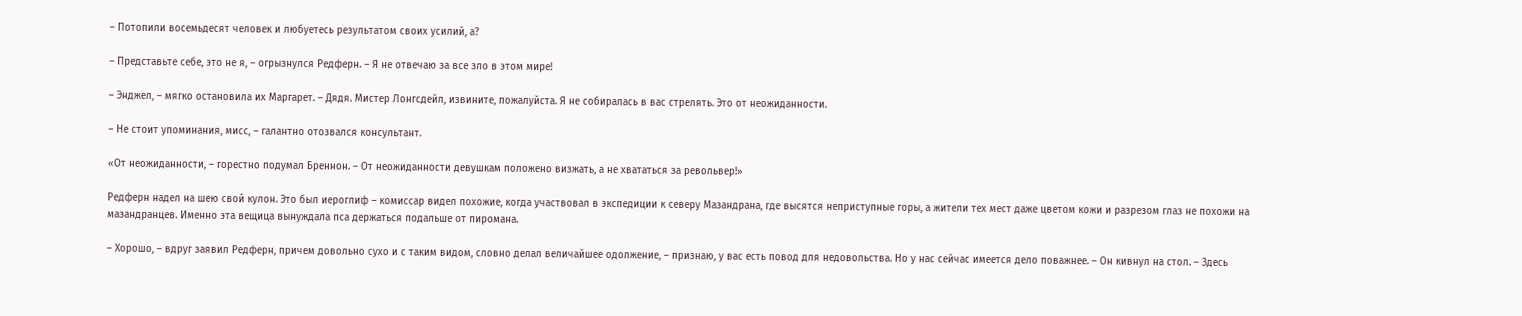– Потопили восемьдесят человек и любуетесь результатом своих усилий, а?

– Представьте себе, это не я, – огрызнулся Редферн. – Я не отвечаю за все зло в этом мире!

– Энджел, – мягко остановила их Маргарет. – Дядя. Мистер Лонгсдейл, извините, пожалуйста. Я не собиралась в вас стрелять. Это от неожиданности.

– Не стоит упоминания, мисс, – галантно отозвался консультант.

«От неожиданности, – горестно подумал Бреннон. – От неожиданности девушкам положено визжать, а не хвататься за револьвер!»

Редферн надел на шею свой кулон. Это был иероглиф – комиссар видел похожие, когда участвовал в экспедиции к северу Мазандрана, где высятся неприступные горы, а жители тех мест даже цветом кожи и разрезом глаз не похожи на мазандранцев. Именно эта вещица вынуждала пса держаться подальше от пиромана.

– Хорошо, – вдруг заявил Редферн, причем довольно сухо и с таким видом, словно делал величайшее одолжение, – признаю, у вас есть повод для недовольства. Но у нас сейчас имеется дело поважнее. – Он кивнул на стол. – Здесь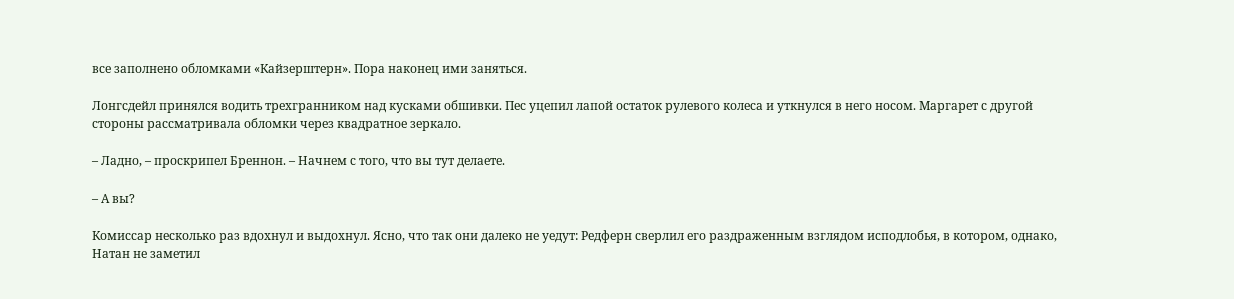все заполнено обломками «Кайзерштерн». Пора наконец ими заняться.

Лонгсдейл принялся водить трехгранником над кусками обшивки. Пес уцепил лапой остаток рулевого колеса и уткнулся в него носом. Маргарет с другой стороны рассматривала обломки через квадратное зеркало.

– Ладно, – проскрипел Бреннон. – Начнем с того, что вы тут делаете.

– А вы?

Комиссар несколько раз вдохнул и выдохнул. Ясно, что так они далеко не уедут: Редферн сверлил его раздраженным взглядом исподлобья, в котором, однако, Натан не заметил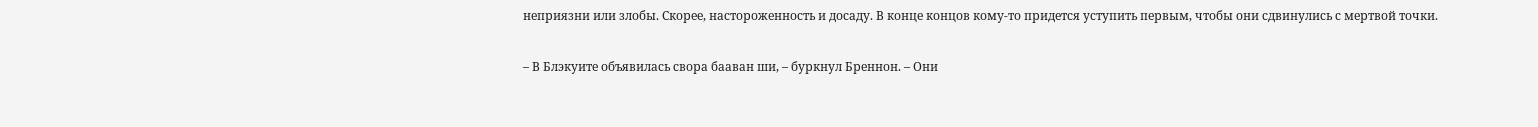неприязни или злобы. Скорее, настороженность и досаду. В конце концов кому-то придется уступить первым, чтобы они сдвинулись с мертвой точки.

– В Блэкуите объявилась свора бааван ши, – буркнул Бреннон. – Они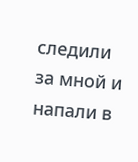следили за мной и напали в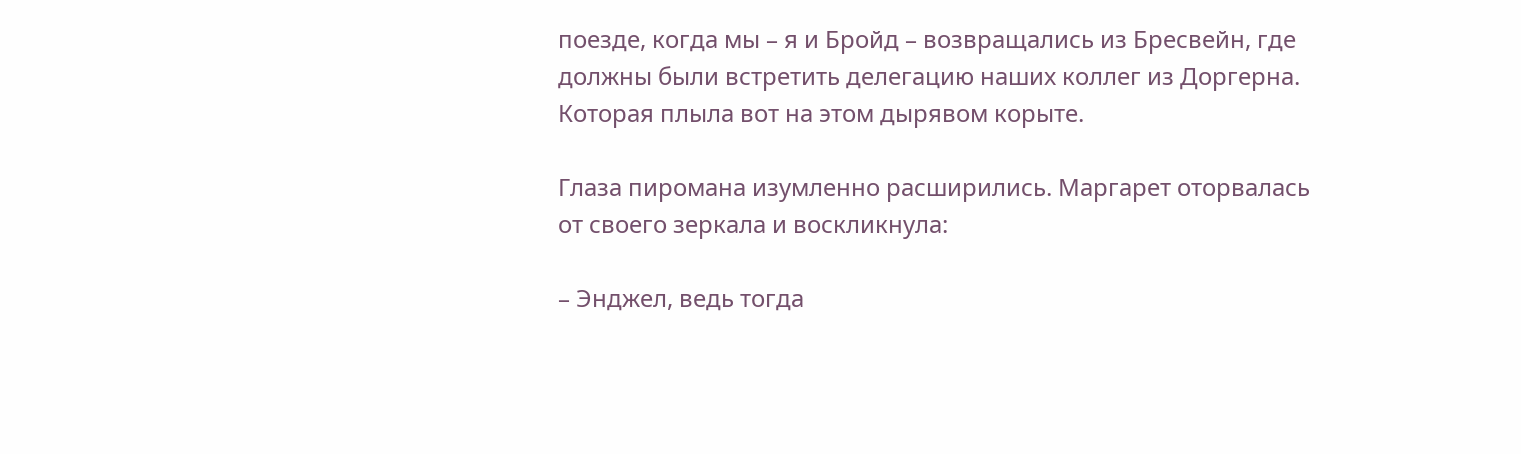поезде, когда мы – я и Бройд – возвращались из Бресвейн, где должны были встретить делегацию наших коллег из Доргерна. Которая плыла вот на этом дырявом корыте.

Глаза пиромана изумленно расширились. Маргарет оторвалась от своего зеркала и воскликнула:

– Энджел, ведь тогда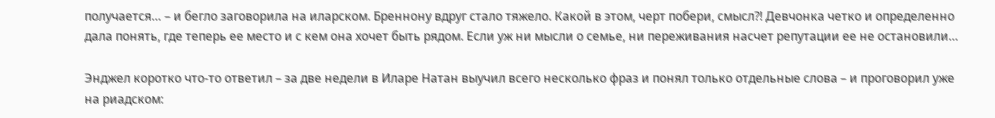получается… – и бегло заговорила на иларском. Бреннону вдруг стало тяжело. Какой в этом, черт побери, смысл?! Девчонка четко и определенно дала понять, где теперь ее место и с кем она хочет быть рядом. Если уж ни мысли о семье, ни переживания насчет репутации ее не остановили…

Энджел коротко что-то ответил – за две недели в Иларе Натан выучил всего несколько фраз и понял только отдельные слова – и проговорил уже на риадском: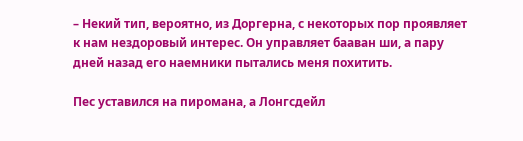– Некий тип, вероятно, из Доргерна, с некоторых пор проявляет к нам нездоровый интерес. Он управляет бааван ши, а пару дней назад его наемники пытались меня похитить.

Пес уставился на пиромана, а Лонгсдейл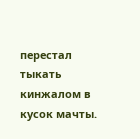перестал тыкать кинжалом в кусок мачты.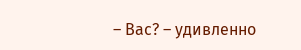– Вас? – удивленно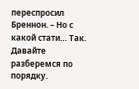переспросил Бреннон. – Но с какой стати… Так. Давайте разберемся по порядку.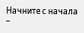Начните с начала –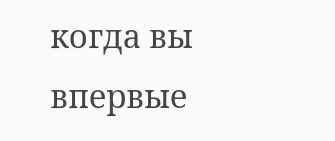когда вы впервые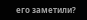его заметили?